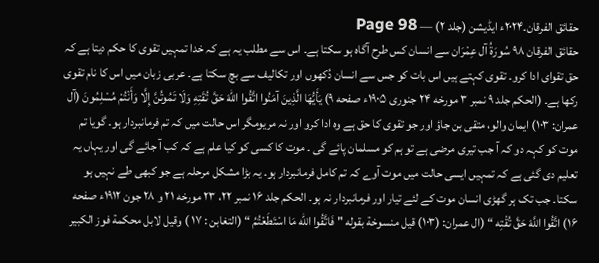حقائق الفرقان۔۲۰۲۴ء ایڈیشن (جلد ۲) — Page 98
حقائق الفرقان ۹۸ سُورَةُ آل عِمْرَان سے انسان کس طرح آگاہ ہو سکتا ہے۔ اس سے مطلب یہ ہے کہ خدا تمہیں تقوی کا حکم دیتا ہے کہ حق تقوای ادا کرو۔ تقوی کہتے ہیں اس بات کو جس سے انسان دُکھوں اور تکالیف سے بچ سکتا ہے۔ عربی زبان میں اس کا نام تقوی رکھا ہے۔ (الحکم جلد ۹ نمبر ۳ مورخه ۲۴ جنوری ۱۹۰۵ء صفحه ۹) يَأَيُّهَا الَّذِينَ آمَنُوا اتَّقُوا اللهَ حَقَّ تُقَتِهِ وَلَا تَمُوتُنَّ إِلَّا وَأَنْتُمْ مُسْلِمُونَ (آل عمران: ۱۰۳) ایمان والو، متقی بن جاؤ اور جو تقوی کا حق ہے وہ ادا کرو اور نہ مریومگر اس حالت میں کہ تم فرمانبردار ہو۔ گویا تم موت کو کہہ دو کہ آ جب تیری مرضی ہے تو ہم کو مسلمان پائے گی ۔ موت کا کسی کو کیا علم ہے کہ کب آ جائے گی اور یہاں یہ تعلیم دی گئی ہے کہ تمہیں ایسی حالت میں موت آوے کہ تم کامل فرمانبردار ہو۔ یہ بڑا مشکل مرحلہ ہے جو کبھی طے نہیں ہو سکتا۔ جب تک ہر گھڑی انسان موت کے لئے تیار اور فرمانبردار نہ ہو۔ الحکم جلد ۱۶ نمبر ۲۲، ۲۳ مورخه ۲۱ و ۲۸ جون ۱۹۱۲ء صفحه ۱۶) اتَّقُوا اللَّهَ حَقَّ تُقْتِه “ (ال عمران: (۱۰۳) قيل منسوخة بقوله " فَاتَّقُوا الله مَا اسْتَطَعْتُمُ “ (التغابن : ۱۷ ) وقيل لابل محكمة فوز الکبیر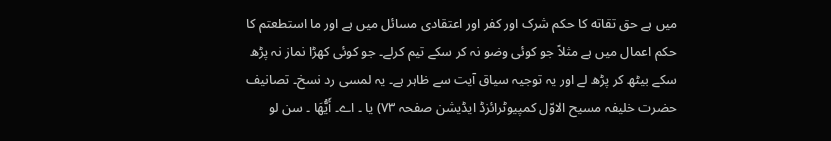میں ہے حق تقاته کا حکم شرک اور کفر اور اعتقادی مسائل میں ہے اور ما استطعتم کا حکم اعمال میں ہے مثلاً جو کوئی وضو نہ کر سکے تیم کرلے۔ جو کوئی کھڑا نماز نہ پڑھ سکے بیٹھ کر پڑھ لے اور یہ توجیہ سیاق آیت سے ظاہر ہے۔ یہ لمسی رد نسخ۔ تصانیف حضرت خلیفہ مسیح الاوّل کمپیوٹرائزڈ ایڈیشن صفحہ ۷۳) یا ۔ اے۔ أَيُّهَا ۔ سن لو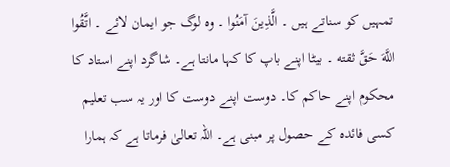تمہیں کو سناتے ہیں ۔ الَّذِينَ آمَنُوا ۔ وہ لوگ جو ایمان لائے ۔ اتَّقُوا اللَّهَ حَقَّ ثقته ۔ بیٹا اپنے باپ کا کہا مانتا ہے۔ شاگرد اپنے استاد کا محکوم اپنے حاکم کا۔ دوست اپنے دوست کا اور یہ سب تعلیم کسی فائدہ کے حصول پر مبنی ہے۔ اللہ تعالیٰ فرماتا ہے کہ ہمارا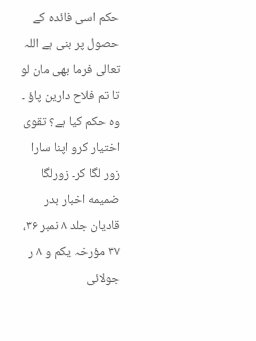حکم اسی فائدہ کے حصول پر بنی ہے اللہ تعالی فرما بھی مان لو تا تم فلاح دارین پاؤ ۔ وہ حکم کیا ہے؟ تقوی اختیار کرو اپنا سارا زور لگا کر۔ زورلگا ضمیمه اخبار بدر قادیان جلد ۸ نمبر ۳۶، ۳۷ مؤرخہ یکم و ۸ ر جولائی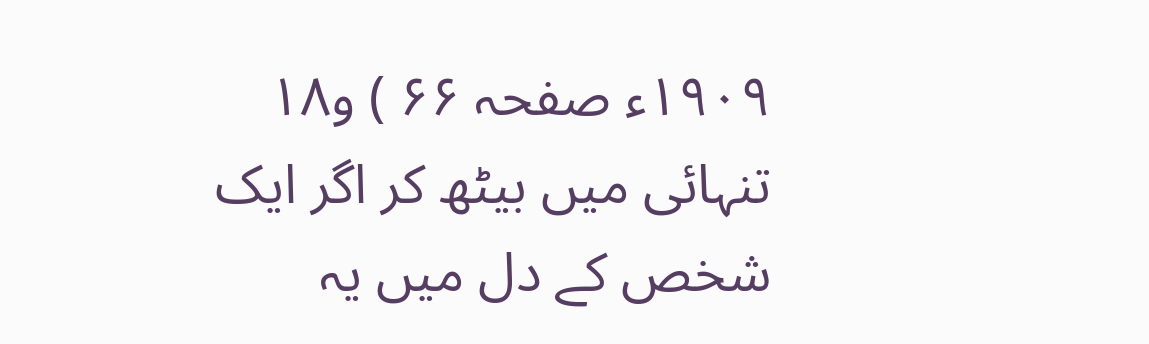۱۹۰۹ء صفحہ ۶۶ ) و۱۸ تنہائی میں بیٹھ کر اگر ایک شخص کے دل میں یہ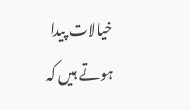خیالات پیدا ہوتے ہیں کہ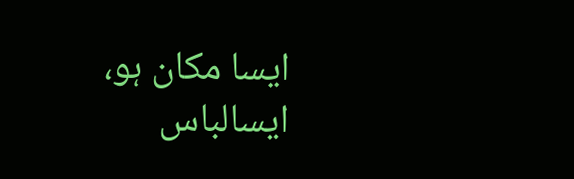ایسا مکان ہو، ایسالباس